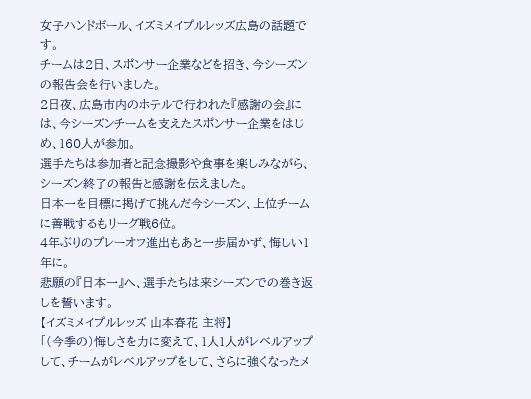女子ハンドボール、イズミメイプルレッズ広島の話題です。
チームは2日、スポンサー企業などを招き、今シーズンの報告会を行いました。
2日夜、広島市内のホテルで行われた『感謝の会』には、今シーズンチームを支えたスポンサー企業をはじめ、160人が参加。
選手たちは参加者と記念撮影や食事を楽しみながら、シーズン終了の報告と感謝を伝えました。
日本一を目標に掲げて挑んだ今シーズン、上位チームに善戦するもリーグ戦6位。
4年ぶりのプレーオフ進出もあと一歩届かず、悔しい1年に。
悲願の『日本一』へ、選手たちは来シーズンでの巻き返しを誓います。
【イズミメイプルレッズ 山本春花 主将】
「(今季の)悔しさを力に変えて、1人1人がレベルアップして、チームがレベルアップをして、さらに強くなったメ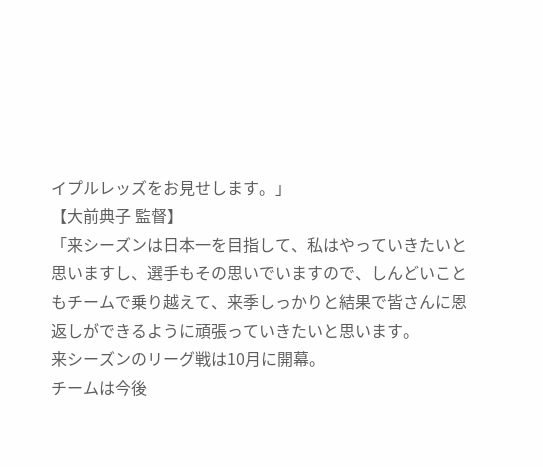イプルレッズをお見せします。」
【大前典子 監督】
「来シーズンは日本一を目指して、私はやっていきたいと思いますし、選手もその思いでいますので、しんどいこともチームで乗り越えて、来季しっかりと結果で皆さんに恩返しができるように頑張っていきたいと思います。
来シーズンのリーグ戦は10月に開幕。
チームは今後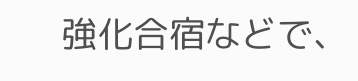強化合宿などで、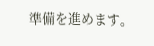準備を進めます。